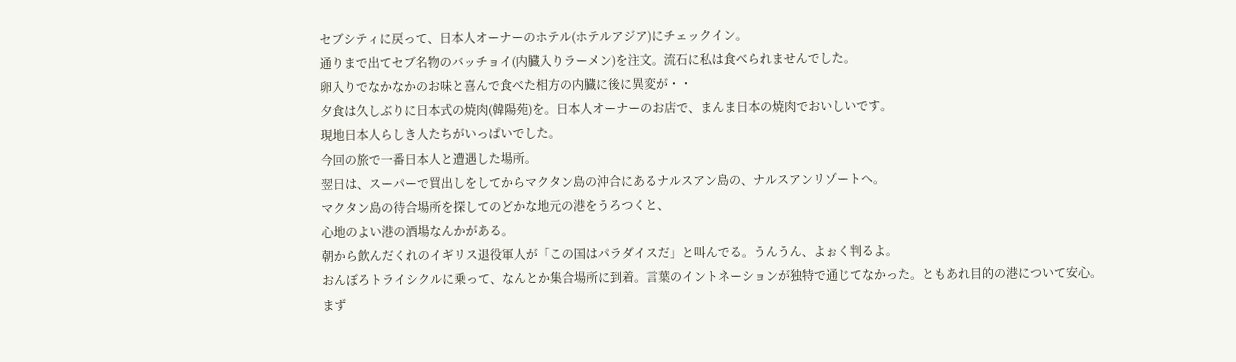セブシティに戻って、日本人オーナーのホテル(ホテルアジア)にチェックイン。
通りまで出てセブ名物のバッチョイ(内臓入りラーメン)を注文。流石に私は食べられませんでした。
卵入りでなかなかのお味と喜んで食べた相方の内臓に後に異変が・・
夕食は久しぶりに日本式の焼肉(韓陽苑)を。日本人オーナーのお店で、まんま日本の焼肉でおいしいです。
現地日本人らしき人たちがいっぱいでした。
今回の旅で一番日本人と遭遇した場所。
翌日は、スーパーで買出しをしてからマクタン島の沖合にあるナルスアン島の、ナルスアンリゾートへ。
マクタン島の待合場所を探してのどかな地元の港をうろつくと、
心地のよい港の酒場なんかがある。
朝から飲んだくれのイギリス退役軍人が「この国はパラダイスだ」と叫んでる。うんうん、よぉく判るよ。
おんぼろトライシクルに乗って、なんとか集合場所に到着。言葉のイントネーションが独特で通じてなかった。ともあれ目的の港について安心。
まず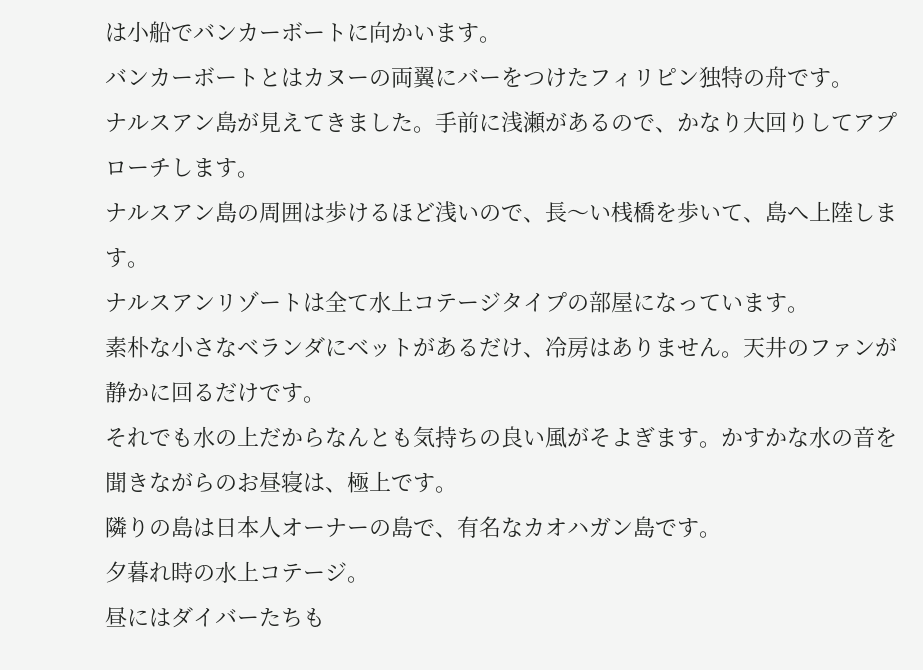は小船でバンカーボートに向かいます。
バンカーボートとはカヌーの両翼にバーをつけたフィリピン独特の舟です。
ナルスアン島が見えてきました。手前に浅瀬があるので、かなり大回りしてアプローチします。
ナルスアン島の周囲は歩けるほど浅いので、長〜い桟橋を歩いて、島へ上陸します。
ナルスアンリゾートは全て水上コテージタイプの部屋になっています。
素朴な小さなベランダにベットがあるだけ、冷房はありません。天井のファンが静かに回るだけです。
それでも水の上だからなんとも気持ちの良い風がそよぎます。かすかな水の音を聞きながらのお昼寝は、極上です。
隣りの島は日本人オーナーの島で、有名なカオハガン島です。
夕暮れ時の水上コテージ。
昼にはダイバーたちも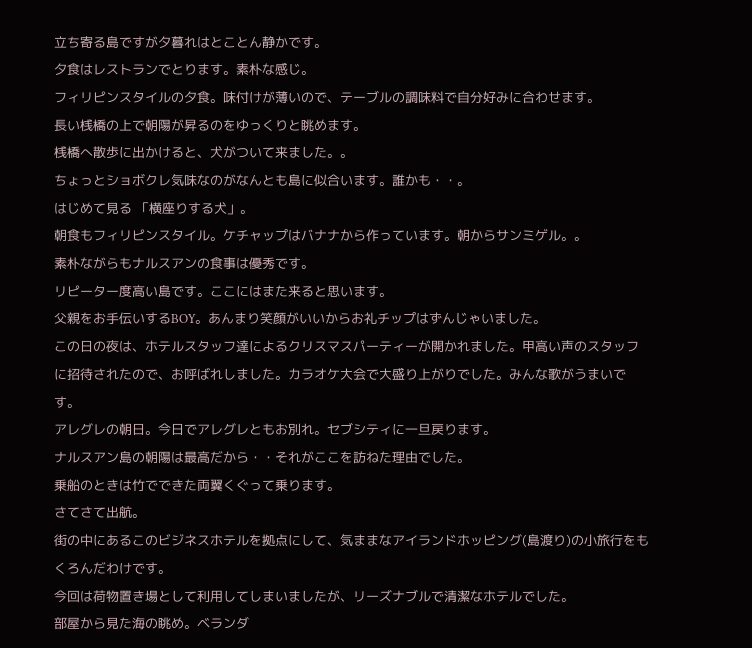立ち寄る島ですが夕暮れはとことん静かです。
夕食はレストランでとります。素朴な感じ。
フィリピンスタイルの夕食。味付けが薄いので、テーブルの調味料で自分好みに合わせます。
長い桟橋の上で朝陽が昇るのをゆっくりと眺めます。
桟橋へ散歩に出かけると、犬がついて来ました。。
ちょっとショボクレ気味なのがなんとも島に似合います。誰かも・・。
はじめて見る 「横座りする犬」。
朝食もフィリピンスタイル。ケチャップはバナナから作っています。朝からサンミゲル。。
素朴ながらもナルスアンの食事は優秀です。
リピーター度高い島です。ここにはまた来ると思います。
父親をお手伝いするBOY。あんまり笑顔がいいからお礼チップはずんじゃいました。
この日の夜は、ホテルスタッフ達によるクリスマスパーティーが開かれました。甲高い声のスタッフに招待されたので、お呼ばれしました。カラオケ大会で大盛り上がりでした。みんな歌がうまいです。
アレグレの朝日。今日でアレグレともお別れ。セブシティに一旦戻ります。
ナルスアン島の朝陽は最高だから・・それがここを訪ねた理由でした。
乗船のときは竹でできた両翼くぐって乗ります。
さてさて出航。
街の中にあるこのビジネスホテルを拠点にして、気ままなアイランドホッピング(島渡り)の小旅行をもくろんだわけです。
今回は荷物置き場として利用してしまいましたが、リーズナブルで清潔なホテルでした。
部屋から見た海の眺め。ベランダ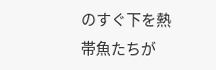のすぐ下を熱帯魚たちが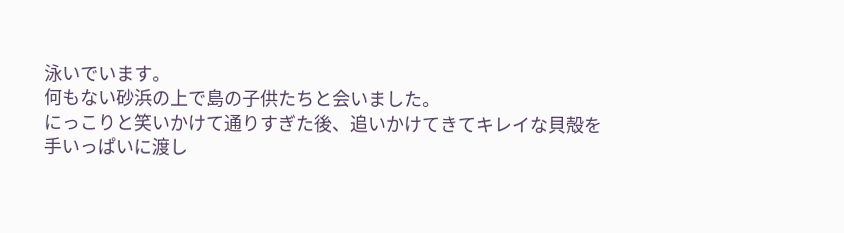泳いでいます。
何もない砂浜の上で島の子供たちと会いました。
にっこりと笑いかけて通りすぎた後、追いかけてきてキレイな貝殻を
手いっぱいに渡し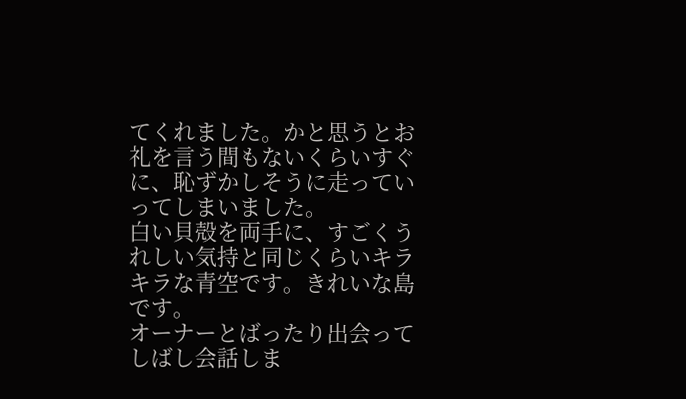てくれました。かと思うとお礼を言う間もないくらいすぐに、恥ずかしそうに走っていってしまいました。
白い貝殻を両手に、すごくうれしい気持と同じくらいキラキラな青空です。きれいな島です。
オーナーとばったり出会ってしばし会話しま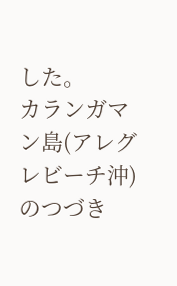した。
カランガマン島(アレグレビーチ沖)のつづき